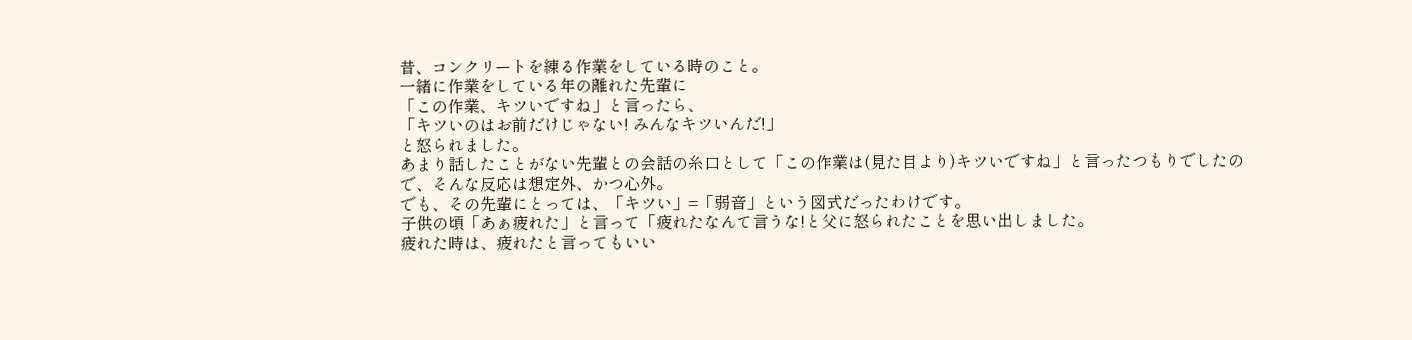昔、コンクリートを練る作業をしている時のこと。
一緒に作業をしている年の離れた先輩に
「この作業、キツいですね」と言ったら、
「キツいのはお前だけじゃない! みんなキツいんだ!」
と怒られました。
あまり話したことがない先輩との会話の糸口として「この作業は(見た目より)キツいですね」と言ったつもりでしたので、そんな反応は想定外、かつ心外。
でも、その先輩にとっては、「キツい」=「弱音」という図式だったわけです。
子供の頃「あぁ疲れた」と言って「疲れたなんて言うな!と父に怒られたことを思い出しました。
疲れた時は、疲れたと言ってもいい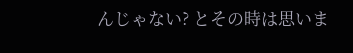んじゃない? とその時は思いま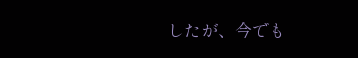したが、今でも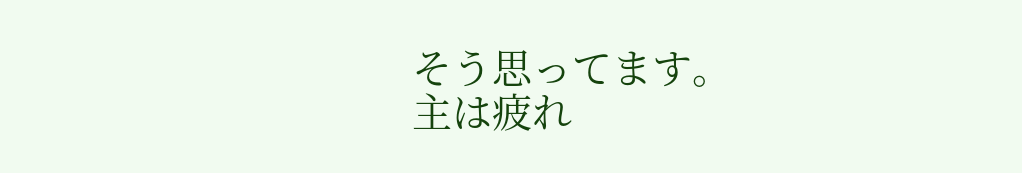そう思ってます。
主は疲れ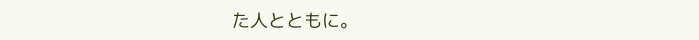た人とともに。